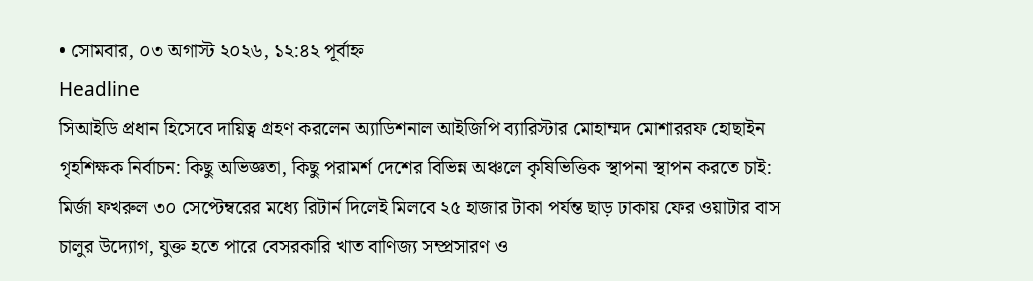• সোমবার, ০৩ অগাস্ট ২০২৬, ১২:৪২ পূর্বাহ্ন
Headline
সিআইডি প্রধান হিসেবে দায়িত্ব গ্রহণ করলেন অ্যাডিশনাল আইজিপি ব্যারিস্টার মোহাম্মদ মোশাররফ হোছাইন গৃহশিক্ষক নির্বাচন: কিছু অভিজ্ঞতা, কিছু পরামর্শ দেশের বিভিন্ন অঞ্চলে কৃষিভিত্তিক স্থাপনা স্থাপন করতে চাই: মির্জা ফখরুল ৩০ সেপ্টেম্বরের মধ্যে রিটার্ন দিলেই মিলবে ২৫ হাজার টাকা পর্যন্ত ছাড় ঢাকায় ফের ওয়াটার বাস চালুর উদ্যোগ, যুক্ত হতে পারে বেসরকারি খাত বাণিজ্য সম্প্রসারণ ও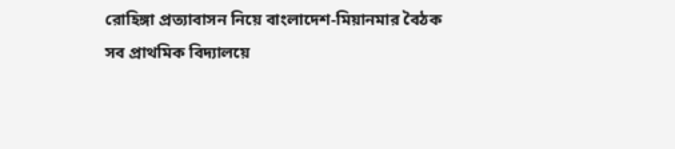রোহিঙ্গা প্রত্যাবাসন নিয়ে বাংলাদেশ-মিয়ানমার বৈঠক সব প্রাথমিক বিদ্যালয়ে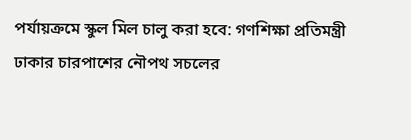পর্যায়ক্রমে স্কুল মিল চালু করা হবে: গণশিক্ষা প্রতিমন্ত্রী ঢাকার চারপাশের নৌপথ সচলের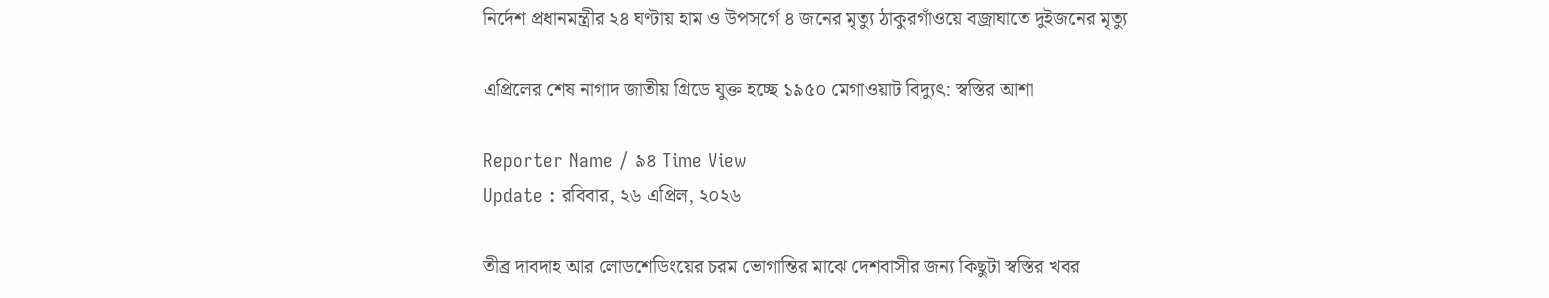নির্দেশ প্রধানমন্ত্রীর ২৪ ঘণ্টায় হাম ও উপসর্গে ৪ জনের মৃত্যু ঠাকুরগাঁওয়ে বজ্রাঘাতে দুইজনের মৃত্যু

এপ্রিলের শেষ নাগাদ জাতীয় গ্রিডে যুক্ত হচ্ছে ১৯৫০ মেগাওয়াট বিদ্যুৎ: স্বস্তির আশা

Reporter Name / ৯৪ Time View
Update : রবিবার, ২৬ এপ্রিল, ২০২৬

তীব্র দাবদাহ আর লোডশেডিংয়ের চরম ভোগান্তির মাঝে দেশবাসীর জন্য কিছুটা স্বস্তির খবর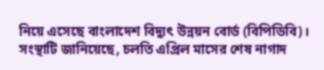নিয়ে এসেছে বাংলাদেশ বিদ্যুৎ উন্নয়ন বোর্ড (বিপিডিবি)। সংস্থাটি জানিয়েছে, চলতি এপ্রিল মাসের শেষ নাগাদ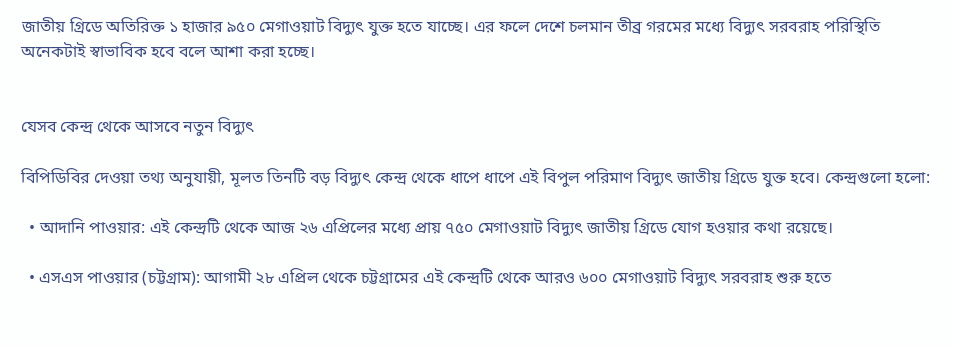জাতীয় গ্রিডে অতিরিক্ত ১ হাজার ৯৫০ মেগাওয়াট বিদ্যুৎ যুক্ত হতে যাচ্ছে। এর ফলে দেশে চলমান তীব্র গরমের মধ্যে বিদ্যুৎ সরবরাহ পরিস্থিতি অনেকটাই স্বাভাবিক হবে বলে আশা করা হচ্ছে।


যেসব কেন্দ্র থেকে আসবে নতুন বিদ্যুৎ

বিপিডিবির দেওয়া তথ্য অনুযায়ী, মূলত তিনটি বড় বিদ্যুৎ কেন্দ্র থেকে ধাপে ধাপে এই বিপুল পরিমাণ বিদ্যুৎ জাতীয় গ্রিডে যুক্ত হবে। কেন্দ্রগুলো হলো:

  • আদানি পাওয়ার: এই কেন্দ্রটি থেকে আজ ২৬ এপ্রিলের মধ্যে প্রায় ৭৫০ মেগাওয়াট বিদ্যুৎ জাতীয় গ্রিডে যোগ হওয়ার কথা রয়েছে।

  • এসএস পাওয়ার (চট্টগ্রাম): আগামী ২৮ এপ্রিল থেকে চট্টগ্রামের এই কেন্দ্রটি থেকে আরও ৬০০ মেগাওয়াট বিদ্যুৎ সরবরাহ শুরু হতে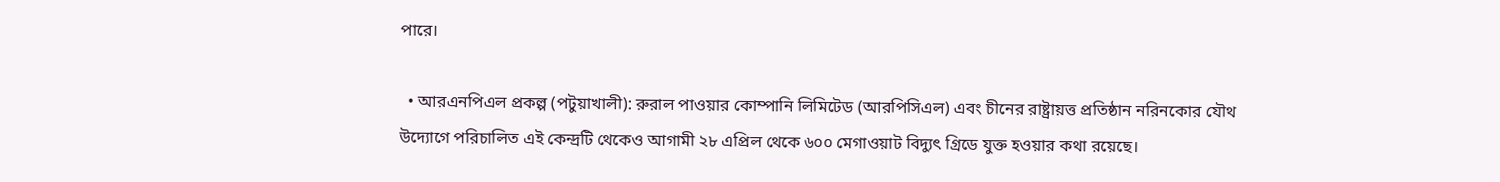পারে।

  • আরএনপিএল প্রকল্প (পটুয়াখালী): রুরাল পাওয়ার কোম্পানি লিমিটেড (আরপিসিএল) এবং চীনের রাষ্ট্রায়ত্ত প্রতিষ্ঠান নরিনকোর যৌথ উদ্যোগে পরিচালিত এই কেন্দ্রটি থেকেও আগামী ২৮ এপ্রিল থেকে ৬০০ মেগাওয়াট বিদ্যুৎ গ্রিডে যুক্ত হওয়ার কথা রয়েছে।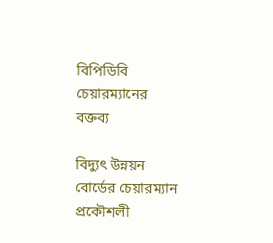বিপিডিবি চেয়ারম্যানের বক্তব্য

বিদ্যুৎ উন্নয়ন বোর্ডের চেয়ারম্যান প্রকৌশলী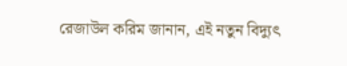রেজাউল করিম জানান, এই নতুন বিদ্যুৎ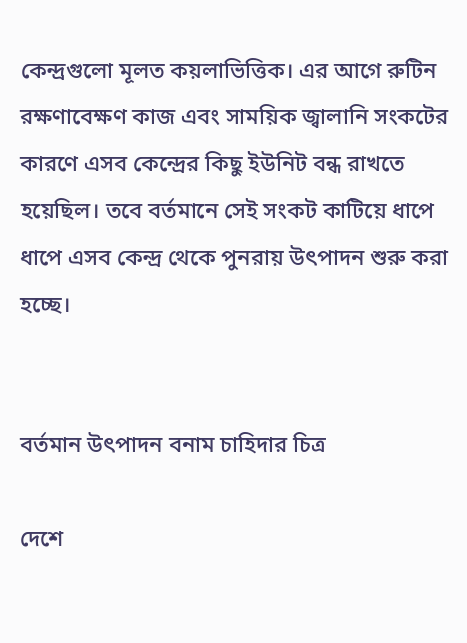কেন্দ্রগুলো মূলত কয়লাভিত্তিক। এর আগে রুটিন রক্ষণাবেক্ষণ কাজ এবং সাময়িক জ্বালানি সংকটের কারণে এসব কেন্দ্রের কিছু ইউনিট বন্ধ রাখতে হয়েছিল। তবে বর্তমানে সেই সংকট কাটিয়ে ধাপে ধাপে এসব কেন্দ্র থেকে পুনরায় উৎপাদন শুরু করা হচ্ছে।


বর্তমান উৎপাদন বনাম চাহিদার চিত্র

দেশে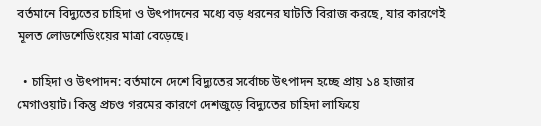বর্তমানে বিদ্যুতের চাহিদা ও উৎপাদনের মধ্যে বড় ধরনের ঘাটতি বিরাজ করছে, যার কারণেই মূলত লোডশেডিংয়ের মাত্রা বেড়েছে।

  • চাহিদা ও উৎপাদন: বর্তমানে দেশে বিদ্যুতের সর্বোচ্চ উৎপাদন হচ্ছে প্রায় ১৪ হাজার মেগাওয়াট। কিন্তু প্রচণ্ড গরমের কারণে দেশজুড়ে বিদ্যুতের চাহিদা লাফিয়ে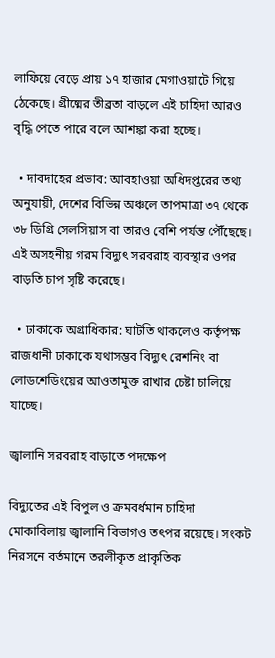লাফিয়ে বেড়ে প্রায় ১৭ হাজার মেগাওয়াটে গিয়ে ঠেকেছে। গ্রীষ্মের তীব্রতা বাড়লে এই চাহিদা আরও বৃদ্ধি পেতে পারে বলে আশঙ্কা করা হচ্ছে।

  • দাবদাহের প্রভাব: আবহাওয়া অধিদপ্তরের তথ্য অনুযায়ী, দেশের বিভিন্ন অঞ্চলে তাপমাত্রা ৩৭ থেকে ৩৮ ডিগ্রি সেলসিয়াস বা তারও বেশি পর্যন্ত পৌঁছেছে। এই অসহনীয় গরম বিদ্যুৎ সরবরাহ ব্যবস্থার ওপর বাড়তি চাপ সৃষ্টি করেছে।

  • ঢাকাকে অগ্রাধিকার: ঘাটতি থাকলেও কর্তৃপক্ষ রাজধানী ঢাকাকে যথাসম্ভব বিদ্যুৎ রেশনিং বা লোডশেডিংয়ের আওতামুক্ত রাখার চেষ্টা চালিয়ে যাচ্ছে।

জ্বালানি সরবরাহ বাড়াতে পদক্ষেপ

বিদ্যুতের এই বিপুল ও ক্রমবর্ধমান চাহিদা মোকাবিলায় জ্বালানি বিভাগও তৎপর রয়েছে। সংকট নিরসনে বর্তমানে তরলীকৃত প্রাকৃতিক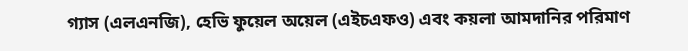গ্যাস (এলএনজি), হেভি ফুয়েল অয়েল (এইচএফও) এবং কয়লা আমদানির পরিমাণ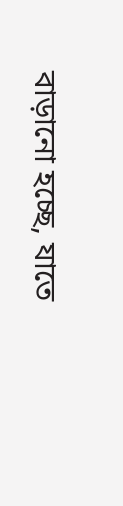বাড়ানো হচ্ছে, যাতে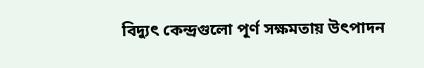বিদ্যুৎ কেন্দ্রগুলো পূর্ণ সক্ষমতায় উৎপাদন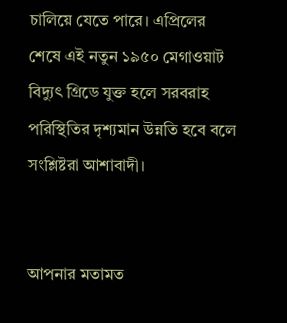চালিয়ে যেতে পারে। এপ্রিলের শেষে এই নতুন ১৯৫০ মেগাওয়াট বিদ্যুৎ গ্রিডে যুক্ত হলে সরবরাহ পরিস্থিতির দৃশ্যমান উন্নতি হবে বলে সংশ্লিষ্টরা আশাবাদী।


আপনার মতামত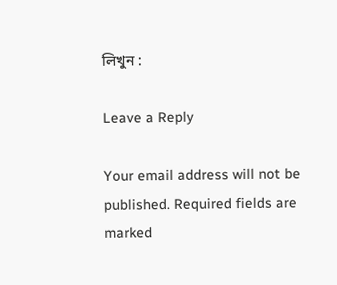লিখুন :

Leave a Reply

Your email address will not be published. Required fields are marked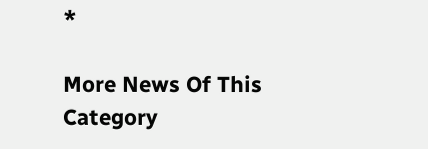*

More News Of This Category